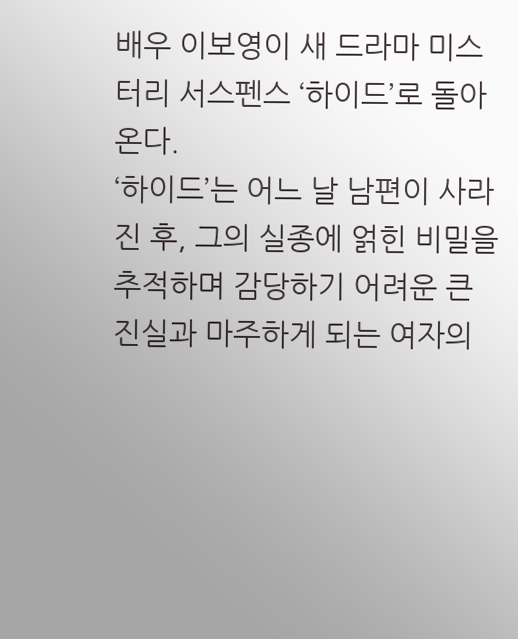배우 이보영이 새 드라마 미스터리 서스펜스 ‘하이드’로 돌아온다.
‘하이드’는 어느 날 남편이 사라진 후, 그의 실종에 얽힌 비밀을 추적하며 감당하기 어려운 큰 진실과 마주하게 되는 여자의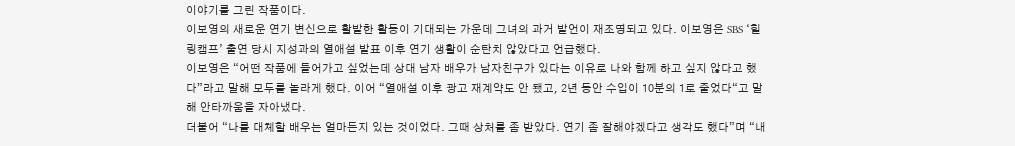이야기를 그린 작품이다.
이보영의 새로운 연기 변신으로 활발한 활동이 기대되는 가운데 그녀의 과거 발언이 재조명되고 있다. 이보영은 SBS ‘힐링캠프’ 출연 당시 지성과의 열애설 발표 이후 연기 생활이 순탄치 않았다고 언급했다.
이보영은 “어떤 작품에 들어가고 싶었는데 상대 남자 배우가 남자친구가 있다는 이유로 나와 함께 하고 싶지 않다고 했다”라고 말해 모두를 놀라게 했다. 이어 “열애설 이후 광고 재계약도 안 됐고, 2년 동안 수입이 10분의 1로 줄었다“고 말해 안타까움을 자아냈다.
더불어 “나를 대체할 배우는 얼마든지 있는 것이었다. 그때 상처를 좀 받았다. 연기 좀 잘해야겠다고 생각도 했다”며 “내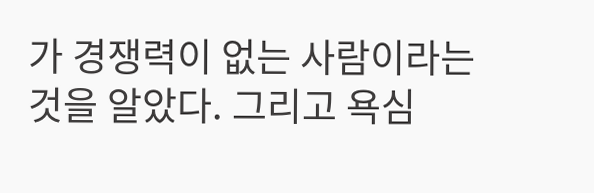가 경쟁력이 없는 사람이라는 것을 알았다. 그리고 욕심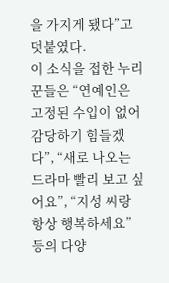을 가지게 됐다”고 덧붙였다.
이 소식을 접한 누리꾼들은 “연예인은 고정된 수입이 없어 감당하기 힘들겠다”, “새로 나오는 드라마 빨리 보고 싶어요”, “지성 씨랑 항상 행복하세요” 등의 다양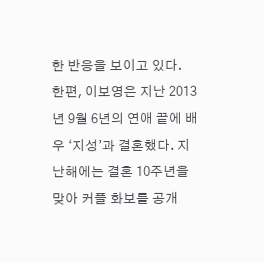한 반응을 보이고 있다.
한편, 이보영은 지난 2013년 9월 6년의 연애 끝에 배우 ‘지성’과 결혼했다. 지난해에는 결혼 10주년을 맞아 커플 화보를 공개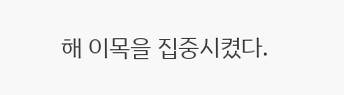해 이목을 집중시켰다.